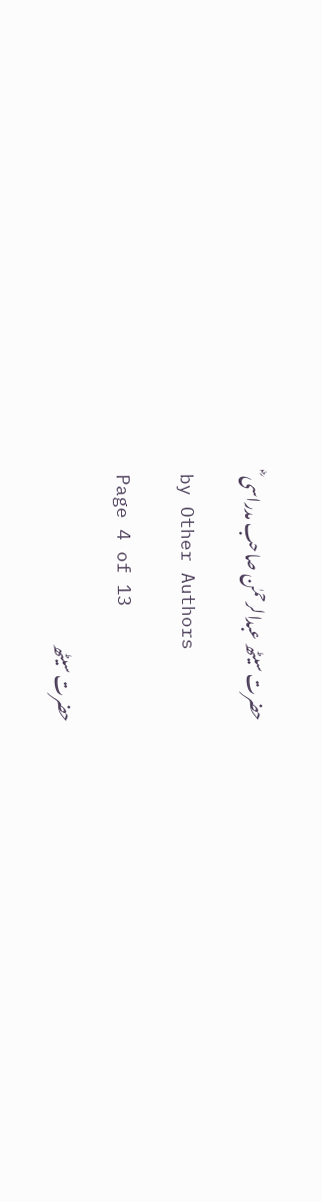حضرت سیٹھ عبدالرحمٰن صاحب مدراسی ؓ

by Other Authors

Page 4 of 13

حضرت سیٹھ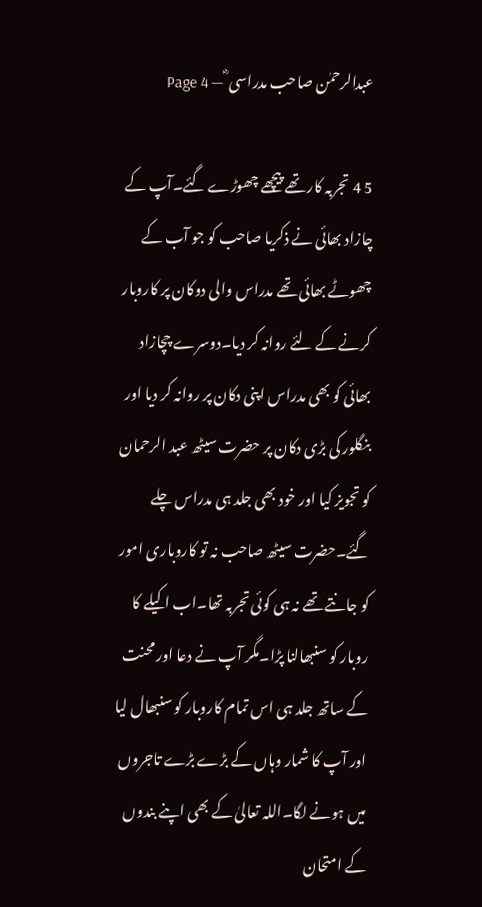عبدالرحمٰن صاحب مدراسی ؓ — Page 4

5 4 تجربہ کار تھے پیچھے چھوڑے گئے۔آپ کے چازاد بھائی نے ذکریا صاحب کو جو آب کے چھوٹے بھائی تھے مدراس والی دوکان پر کاروبار کرنے کے لئے روانہ کر دیا۔دوسرے چچازاد بھائی کو بھی مدراس اپنی دکان پر روانہ کر دیا اور بنگلور کی بڑی دکان پر حضرت سیٹھ عبد الرحمان کو تجویز کیا اور خود بھی جلد ہی مدراس چلے گئے۔حضرت سیٹھ صاحب نہ تو کاروباری امور کو جانتے تھے نہ ہی کوئی تجربہ تھا۔اب اکیلے کا روبار کو سنبھالنا پڑا۔مگر آپ نے دعا اور محنت کے ساتھ جلد ہی اس تمام کاروبار کو سنبھال لیا اور آپ کا شمار وہاں کے بڑے بڑے تاجروں میں ہونے لگا۔اللہ تعالیٰ کے بھی اپنے بندوں کے امتحان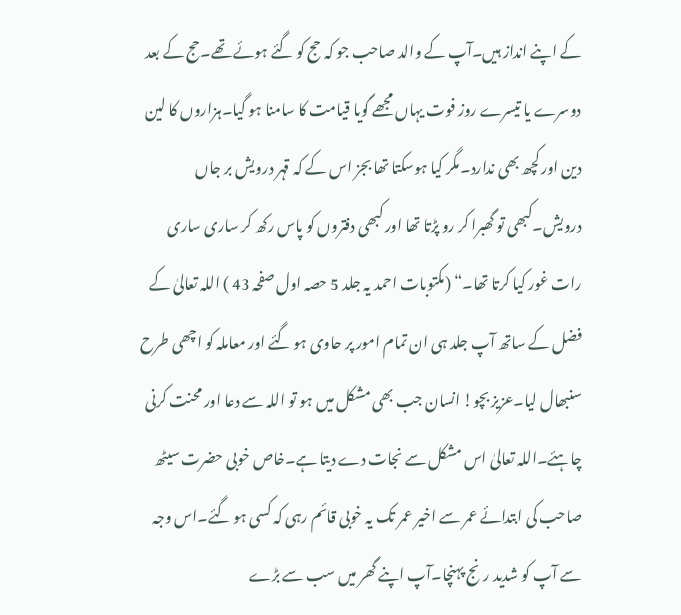کے اپنے انداز ہیں۔آپ کے والد صاحب جو کہ حج کو گئے ہوئے تھے۔حج کے بعد دوسرے یا تیسرے روز فوت یہاں مجھے گویا قیامت کا سامنا ہو گیا۔ہزاروں کا لین دین اور کچھ بھی ندارد۔مگر کیا ہوسکتا تھا بجز اس کے کہ قہر درویش بر جاں درویش۔کبھی تو گھبرا کر رو پڑتا تھا اور کبھی دفتروں کو پاس رکھ کر ساری ساری رات غور کیا کرتا تھا۔“ (مکتوبات احمد یہ جلد 5 حصہ اول صفحہ 43 ) اللہ تعالیٰ کے فضل کے ساتھ آپ جلد ہی ان تمام امور پر حاوی ہو گئے اور معاملہ کو اچھی طرح سنبھال لیا۔عزیز بچو! انسان جب بھی مشکل میں ہو تو اللہ سے دعا اور محنت کرنی چاہئے۔اللہ تعالیٰ اس مشکل سے نجات دے دیتا ہے۔خاص خوبی حضرت سیٹھ صاحب کی ابتدائے عمر سے اخیر عمر تک یہ خوبی قائم رہی کہ کسی ہو گئے۔اس وجہ سے آپ کو شدید رنج پہنچا۔آپ اپنے گھر میں سب سے بڑے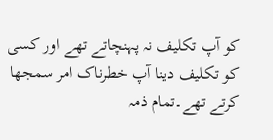کو آپ تکلیف نہ پہنچاتے تھے اور کسی کو تکلیف دینا آپ خطرناک امر سمجھا کرتے تھے۔تمام ذمہ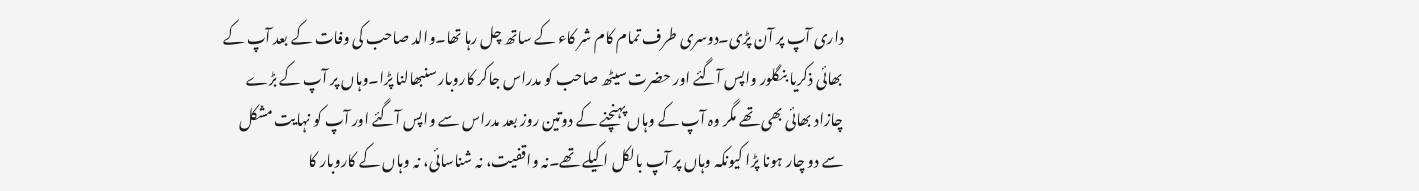داری آپ پر آن پڑی۔دوسری طرف تمام کام شر کاء کے ساتھ چل رہا تھا۔والد صاحب کی وفات کے بعد آپ کے بھائی ذکریا بنگلور واپس آگئے اور حضرت سیٹھ صاحب کو مدراس جاکر کاروبار سنبھالنا پڑا۔وہاں پر آپ کے بڑے چازاد بھائی بھی تھے مگر وہ آپ کے وہاں پہنچنے کے دوتین روز بعد مدراس سے واپس آگئے اور آپ کو نہایت مشکل سے دو چار ہونا پڑا کیونکہ وہاں پر آپ بالکل اکیلے تھے۔نہ واقفیت، نہ شناسائی، نہ وہاں کے کاروبار کا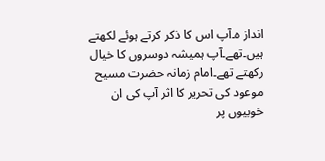انداز ہ۔آپ اس کا ذکر کرتے ہوئے لکھتے ہیں۔تھے۔آپ ہمیشہ دوسروں کا خیال رکھتے تھے۔امام زمانہ حضرت مسیح موعود کی تحریر کا اثر آپ کی ان خوبیوں پر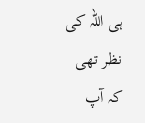ہی اللہ کی نظر تھی کہ آپ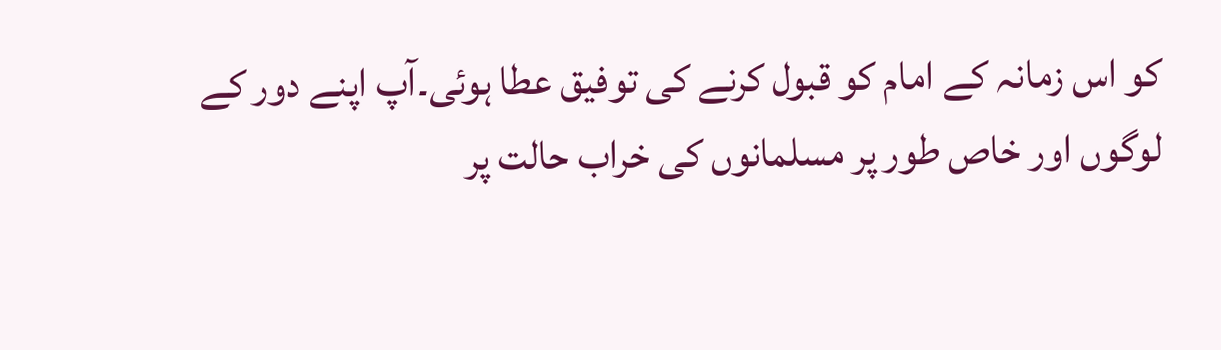کو اس زمانہ کے امام کو قبول کرنے کی توفیق عطا ہوئی۔آپ اپنے دور کے لوگوں اور خاص طور پر مسلمانوں کی خراب حالت پر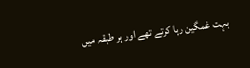بہت غمگین رہا کرتے تھے اور ہر طبقہ میں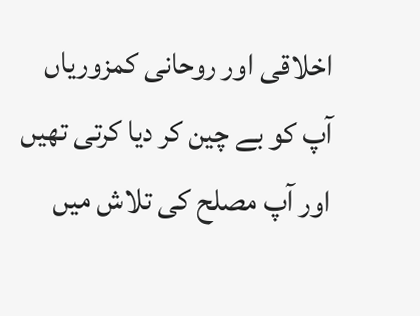اخلاقی اور روحانی کمزوریاں آپ کو بے چین کر دیا کرتی تھیں اور آپ مصلح کی تلاش میں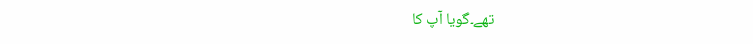تھے۔گویا آپ کا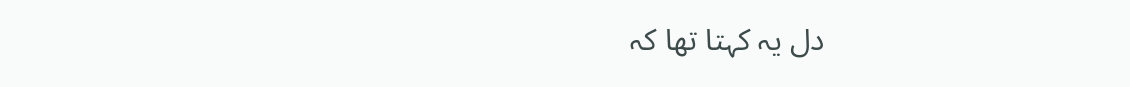دل یہ کہتا تھا کہ